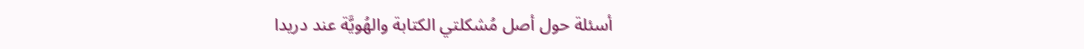أسئلة حول أصل مُشكلتي الكتابة والهُويَّة عند دريدا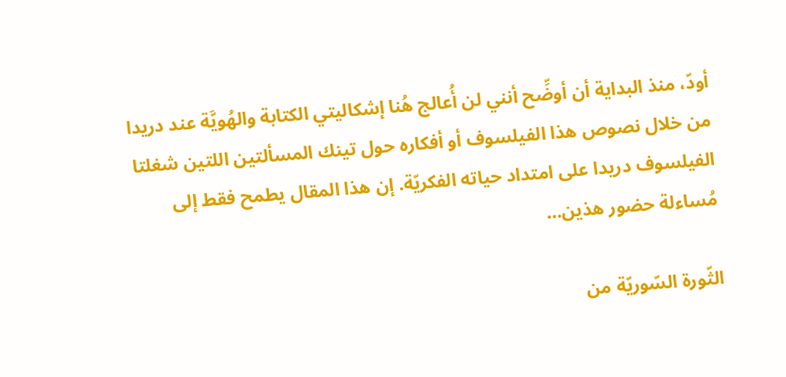أودّ، منذ البداية أن أوضِّح أنني لن أُعالج هُنا إشكاليتي الكتابة والهُويَّة عند دريدا من خلال نصوص هذا الفيلسوف أو أفكاره حول تينك المسألتين اللتين شغلتا الفيلسوف دريدا على امتداد حياته الفكريّة. إن هذا المقال يطمح فقط إلى مُساءلة حضور هذين…

الثّورة السّوريّة من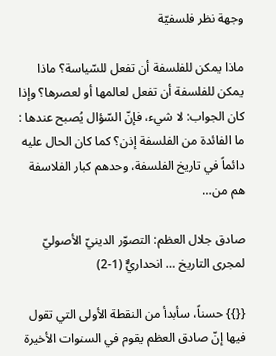وجهة نظر فلسفيّة

ماذا يمكن للفلسفة أن تفعل للسّياسة؟ ماذا يمكن للفلسفة أن تفعل لعالمها أو لعصرها؟ وإذا كان الجواب: لا شيء، فإنّ السّؤال يُصبح عندها : ما الفائدة من الفلسفة إذن؟ كما كان الحال عليه دائماً في تاريخ الفلسفة، وحدهم كبار الفلاسفة هم من…

صادق جلال العظم: التصوّر الدينيّ الأصوليّ لمجرى التاريخ … انحداريٌّ (1-2)

{{}} حسناً، سأبدأ من النقطة الأولى التي تقول فيها إنّ صادق العظم يقوم في السنوات الأخيرة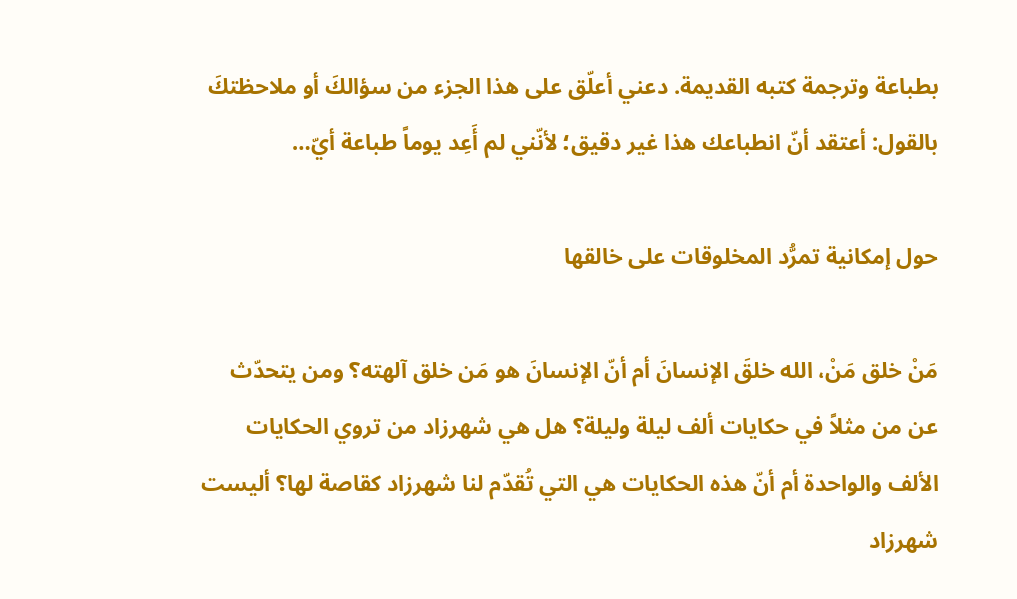بطباعة وترجمة كتبه القديمة. دعني أعلّق على هذا الجزء من سؤالكَ أو ملاحظتكَ بالقول: أعتقد أنّ انطباعك هذا غير دقيق؛ لأنّني لم أَعِد يوماً طباعة أيّ…

حول إمكانية تمرُّد المخلوقات على خالقها

مَنْ خلق مَنْ، الله خلقَ الإنسانَ أم أنّ الإنسانَ هو مَن خلق آلهته؟ ومن يتحدّث عن من مثلاً في حكايات ألف ليلة وليلة؟ هل هي شهرزاد من تروي الحكايات الألف والواحدة أم أنّ هذه الحكايات هي التي تُقدّم لنا شهرزاد كقاصة لها؟ أليست شهرزاد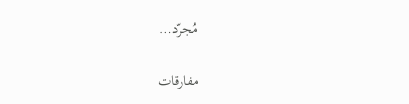مُجرّد…

مفارقات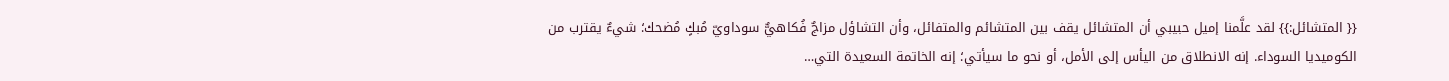{{ المتشائل:}} لقد علَّمنا إميل حبيبي أن المتشائل يقف بين المتشائم والمتفائل، وأن التشاؤل مزاجٌ فُكاهيٌّ سوداويّ مُبكٍ مُضحك؛ شيءٌ يقترب من الكوميديا السوداء. إنه الانطلاق من اليأس إلى الأمل، أو نحو ما سيأتي؛ إنه الخاتمة السعيدة التي…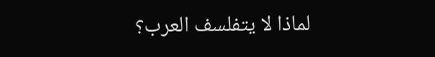لماذا لا يتفلسف العرب؟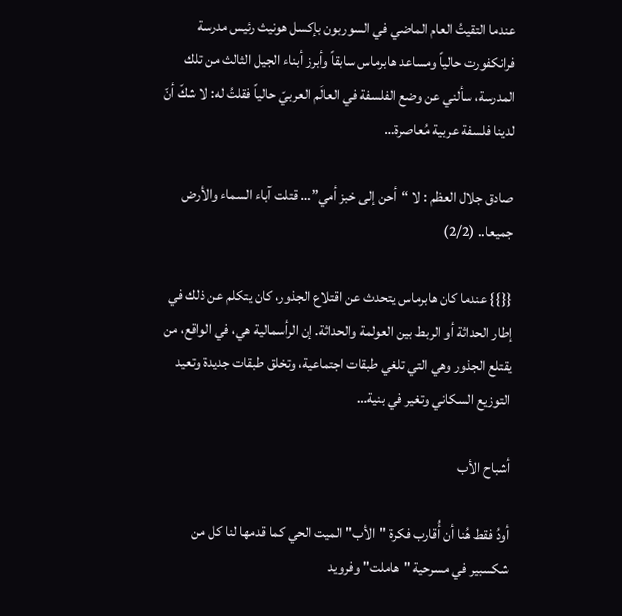عندما التقيتُ العام الماضي في السوربون بإكسل هونيث رئيس مدرسة فرانكفورت حالياً ومساعد هابرماس سابقاً وأبرز أبناء الجيل الثالث من تلك المدرسة، سألني عن وضع الفلسفة في العالَم العربيّ حالياً فقلتُ له: لا شكّ أنّ لدينا فلسفة عربية مُعاصرة…

صادق جلال العظم : لا “أحن إلى خبز أمي”… قتلت آباء السماء والأرض جميعا.. (2/2)

{{}} عندما كان هابرماس يتحدث عن اقتلاع الجذور، كان يتكلم عن ذلك في إطار الحداثة أو الربط بين العولمة والحداثة. إن الرأسمالية هي، في الواقع، من يقتلع الجذور وهي التي تلغي طبقات اجتماعية، وتخلق طبقات جديدة وتعيد التوزيع السكاني وتغير في بنية…

أشباح الأب

أودُ فقط هُنا أن أُقارب فكرة "الأب" الميت الحي كما قدمها لنا كل من شكسبير في مسرحية "هاملت" وفرويد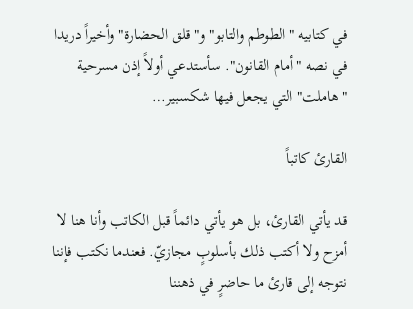في كتابيه "الطوطم والتابو" و"قلق الحضارة" وأخيراً دريدا في نصه "أمام القانون". سأستدعي أولاً إذن مسرحية "هاملت" التي يجعل فيها شكسبير…

القارئ كاتباً

قد يأتي القارئ، بل هو يأتي دائماً قبل الكاتب وأنا هنا لا أمزح ولا أكتب ذلك بأسلوبٍ مجازيّ. فعندما نكتب فإننا نتوجه إلى قارئ ما حاضرٍ في ذهننا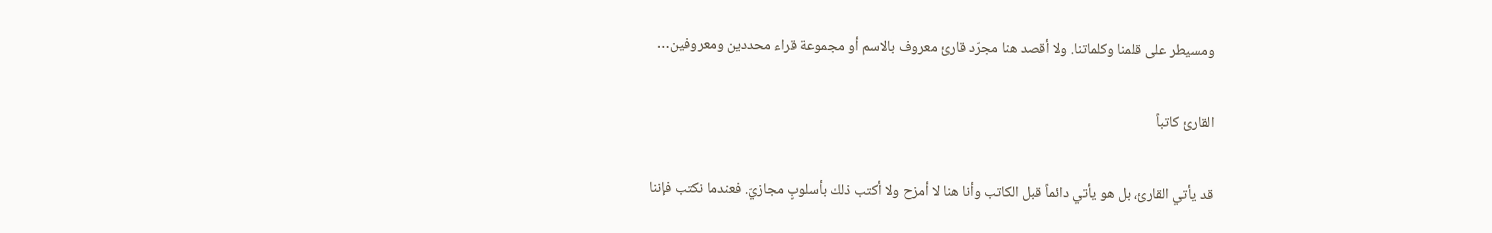ومسيطر على قلمنا وكلماتنا. ولا أقصد هنا مجرّد قارئ معروف بالاسم أو مجموعة قراء محددين ومعروفين…

القارئ كاتباً

قد يأتي القارئ، بل هو يأتي دائماً قبل الكاتب وأنا هنا لا أمزح ولا أكتب ذلك بأسلوبٍ مجازيّ. فعندما نكتب فإننا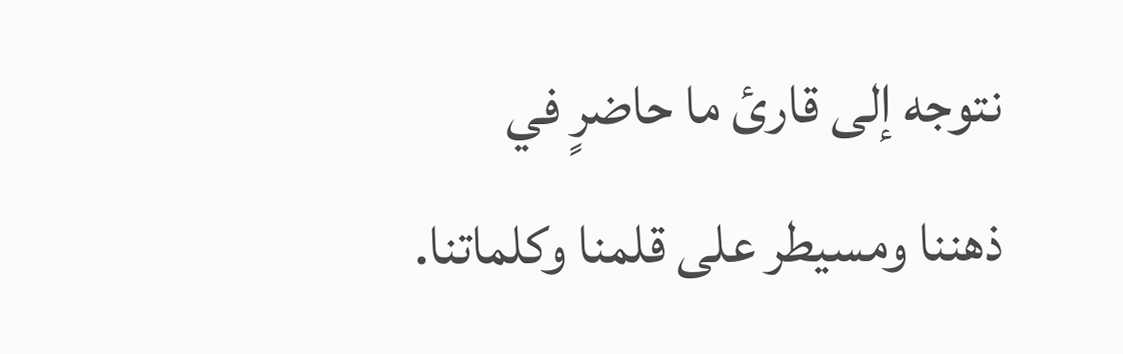نتوجه إلى قارئ ما حاضرٍ في ذهننا ومسيطر على قلمنا وكلماتنا.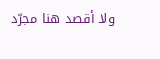ولا أقصد هنا مجرّد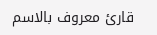قارئ معروف بالاسم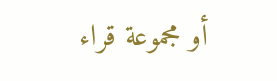أو مجموعة قراء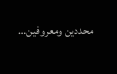محددين ومعروفين…